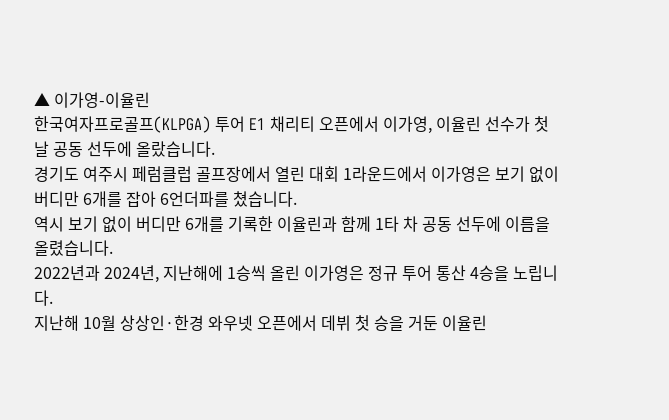▲ 이가영-이율린
한국여자프로골프(KLPGA) 투어 E1 채리티 오픈에서 이가영, 이율린 선수가 첫날 공동 선두에 올랐습니다.
경기도 여주시 페럼클럽 골프장에서 열린 대회 1라운드에서 이가영은 보기 없이 버디만 6개를 잡아 6언더파를 쳤습니다.
역시 보기 없이 버디만 6개를 기록한 이율린과 함께 1타 차 공동 선두에 이름을 올렸습니다.
2022년과 2024년, 지난해에 1승씩 올린 이가영은 정규 투어 통산 4승을 노립니다.
지난해 10월 상상인·한경 와우넷 오픈에서 데뷔 첫 승을 거둔 이율린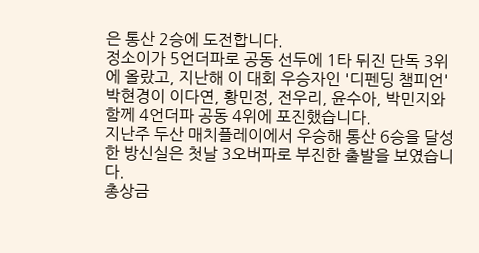은 통산 2승에 도전합니다.
정소이가 5언더파로 공동 선두에 1타 뒤진 단독 3위에 올랐고, 지난해 이 대회 우승자인 '디펜딩 챔피언' 박현경이 이다연, 황민정, 전우리, 윤수아, 박민지와 함께 4언더파 공동 4위에 포진했습니다.
지난주 두산 매치플레이에서 우승해 통산 6승을 달성한 방신실은 첫날 3오버파로 부진한 출발을 보였습니다.
총상금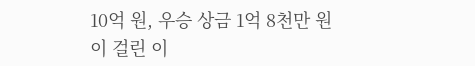10억 원, 우승 상금 1억 8천만 원이 걸린 이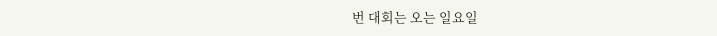번 대회는 오는 일요일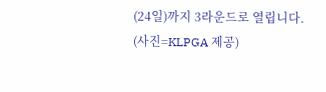(24일)까지 3라운드로 열립니다.
(사진=KLPGA 제공)